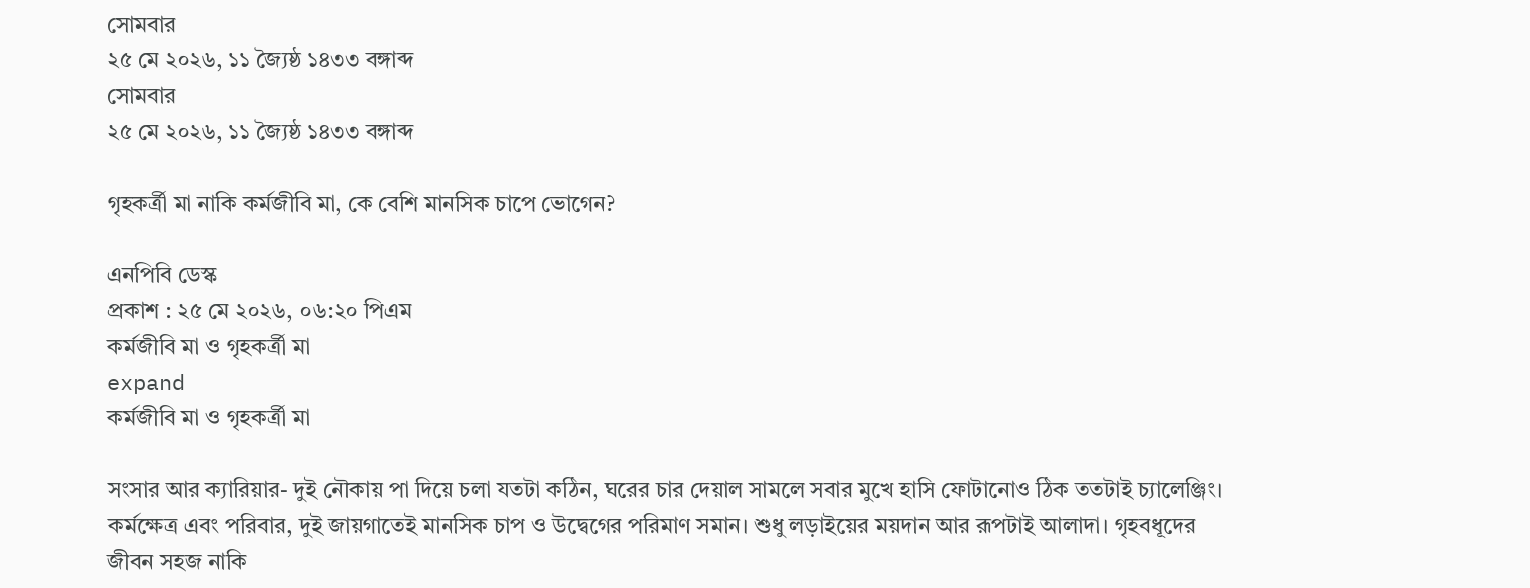সোমবার
২৫ মে ২০২৬, ১১ জ্যৈষ্ঠ ১৪৩৩ বঙ্গাব্দ
সোমবার
২৫ মে ২০২৬, ১১ জ্যৈষ্ঠ ১৪৩৩ বঙ্গাব্দ

গৃহকর্ত্রী মা নাকি কর্মজীবি মা, কে বেশি মানসিক চাপে ভোগেন?

এনপিবি ডেস্ক
প্রকাশ : ২৫ মে ২০২৬, ০৬:২০ পিএম
কর্মজীবি মা ও গৃহকর্ত্রী মা
expand
কর্মজীবি মা ও গৃহকর্ত্রী মা

সংসার আর ক্যারিয়ার- দুই নৌকায় পা দিয়ে চলা যতটা কঠিন, ঘরের চার দেয়াল সামলে সবার মুখে হাসি ফোটানোও ঠিক ততটাই চ্যালেঞ্জিং। কর্মক্ষেত্র এবং পরিবার, দুই জায়গাতেই মানসিক চাপ ও উদ্বেগের পরিমাণ সমান। শুধু লড়াইয়ের ময়দান আর রূপটাই আলাদা। গৃহবধূদের জীবন সহজ নাকি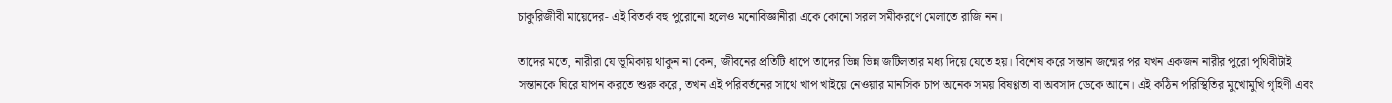চাকুরিজীবী মায়েদের- এই বিতর্ক বহু পুরোনো হলেও মনোবিজ্ঞানীরা একে কোনো সরল সমীকরণে মেলাতে রাজি নন।

তাদের মতে, নারীরা যে ভূমিকায় থাকুন না কেন, জীবনের প্রতিটি ধাপে তাদের ভিন্ন ভিন্ন জটিলতার মধ্য দিয়ে যেতে হয়। বিশেষ করে সন্তান জন্মের পর যখন একজন নারীর পুরো পৃথিবীটাই সন্তানকে ঘিরে যাপন করতে শুরু করে, তখন এই পরিবর্তনের সাথে খাপ খাইয়ে নেওয়ার মানসিক চাপ অনেক সময় বিষণ্ণতা বা অবসাদ ডেকে আনে। এই কঠিন পরিস্থিতির মুখোমুখি গৃহিণী এবং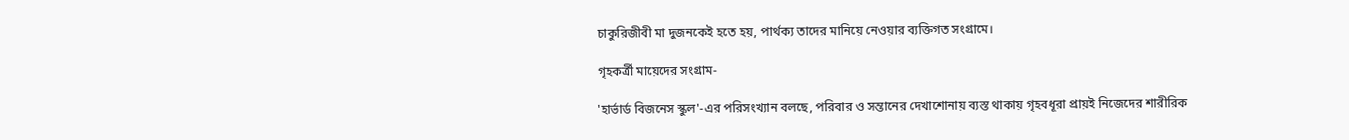চাকুরিজীবী মা দুজনকেই হতে হয়, পার্থক্য তাদের মানিয়ে নেওয়ার ব্যক্তিগত সংগ্রামে।

গৃহকর্ত্রী মায়েদের সংগ্রাম-

'হার্ভার্ড বিজনেস স্কুল'-এর পরিসংখ্যান বলছে, পরিবার ও সন্তানের দেখাশোনায় ব্যস্ত থাকায় গৃহবধূরা প্রায়ই নিজেদের শারীরিক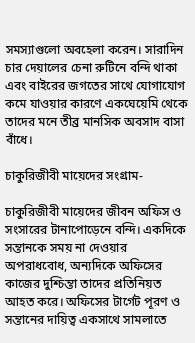সমস্যাগুলো অবহেলা করেন। সারাদিন চার দেয়ালের চেনা রুটিনে বন্দি থাকা এবং বাইরের জগতের সাথে যোগাযোগ কমে যাওয়ার কারণে একঘেয়েমি থেকে তাদের মনে তীব্র মানসিক অবসাদ বাসা বাঁধে।

চাকুরিজীবী মায়েদের সংগ্রাম-

চাকুরিজীবী মায়েদের জীবন অফিস ও সংসারের টানাপোড়েনে বন্দি। একদিকে সন্তানকে সময় না দেওয়ার অপরাধবোধ, অন্যদিকে অফিসের কাজের দুশ্চিন্তা তাদের প্রতিনিয়ত আহত করে। অফিসের টার্গেট পূরণ ও সন্তানের দায়িত্ব একসাথে সামলাতে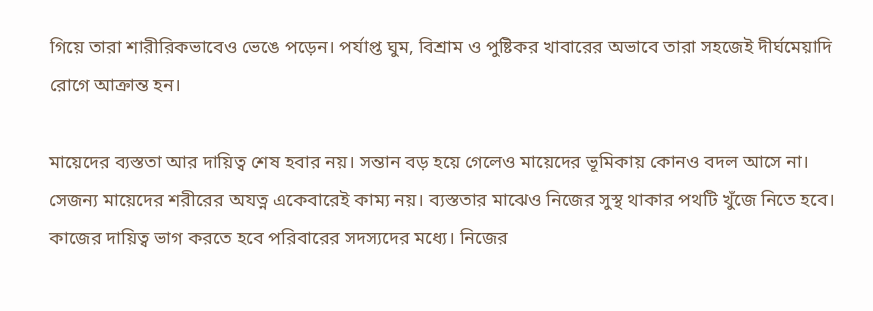গিয়ে তারা শারীরিকভাবেও ভেঙে পড়েন। পর্যাপ্ত ঘুম, বিশ্রাম ও পুষ্টিকর খাবারের অভাবে তারা সহজেই দীর্ঘমেয়াদি রোগে আক্রান্ত হন।

মায়েদের ব্যস্ততা আর দায়িত্ব শেষ হবার নয়। সন্তান বড় হয়ে গেলেও মায়েদের ভূমিকায় কোনও বদল আসে না। সেজন্য মায়েদের শরীরের অযত্ন একেবারেই কাম্য নয়। ব্যস্ততার মাঝেও নিজের সুস্থ থাকার পথটি খুঁজে নিতে হবে। কাজের দায়িত্ব ভাগ করতে হবে পরিবারের সদস্যদের মধ্যে। নিজের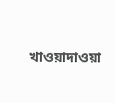খাওয়াদাওয়া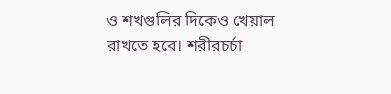ও শখগুলির দিকেও খেয়াল রাখতে হবে। শরীরচর্চা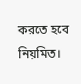করতে হবে নিয়মিত।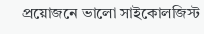প্রয়োজনে ভালো সাইকোলজিস্ট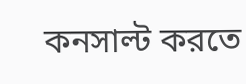কনসাল্ট করতে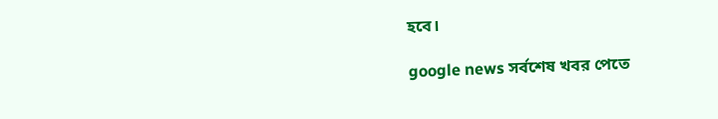হবে।

google news সর্বশেষ খবর পেতে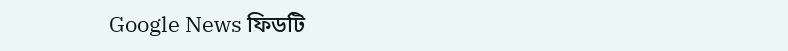Google News ফিডটি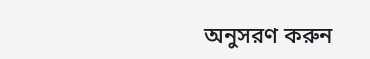অনুসরণ করুন